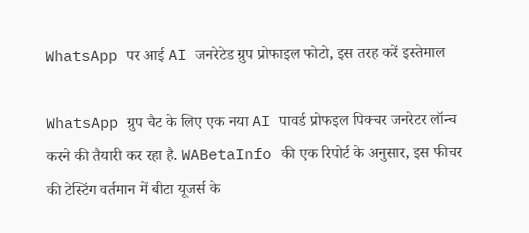WhatsApp पर आई AI जनरेटेड ग्रुप प्रोफाइल फोटो, इस तरह करें इस्तेमाल

WhatsApp ग्रुप चैट के लिए एक नया AI पावर्ड प्रोफइल पिक्चर जनरेटर लॉन्च करने की तैयारी कर रहा है. WABetaInfo की एक रिपोर्ट के अनुसार, इस फीचर की टेस्टिंग वर्तमान में बीटा यूजर्स के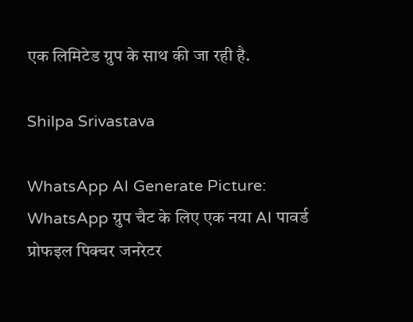एक लिमिटेड ग्रुप के साथ की जा रही है.

Shilpa Srivastava

WhatsApp AI Generate Picture: WhatsApp ग्रुप चैट के लिए एक नया AI पावर्ड प्रोफइल पिक्चर जनरेटर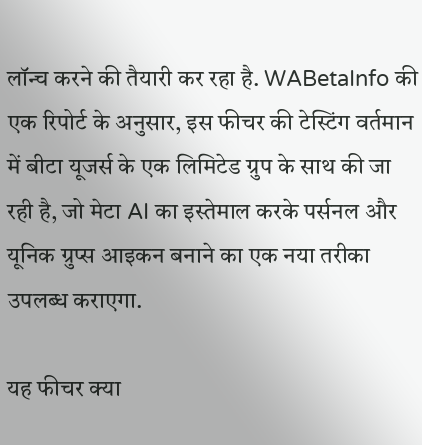लॉन्च करने की तैयारी कर रहा है. WABetaInfo की एक रिपोर्ट के अनुसार, इस फीचर की टेस्टिंग वर्तमान में बीटा यूजर्स के एक लिमिटेड ग्रुप के साथ की जा रही है, जो मेटा AI का इस्तेमाल करके पर्सनल और यूनिक ग्रुप्स आइकन बनाने का एक नया तरीका उपलब्ध कराएगा.

यह फीचर क्या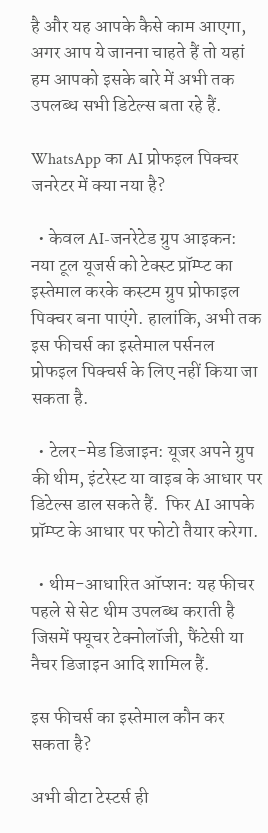है और यह आपके कैसे काम आएगा, अगर आप ये जानना चाहते हैं तो यहां हम आपको इसके बारे में अभी तक उपलब्ध सभी डिटेल्स बता रहे हैं.

WhatsApp का AI प्रोफइल पिक्चर जनरेटर में क्या नया है?

  • केवल AI-जनरेटेड ग्रुप आइकन: नया टूल यूजर्स को टेक्स्ट प्रॉम्प्ट का इस्तेमाल करके कस्टम ग्रुप प्रोफाइल पिक्चर बना पाएंगे. हालांकि, अभी तक इस फीचर्स का इस्तेमाल पर्सनल प्रोफइल पिक्चर्स के लिए नहीं किया जा सकता है.

  • टेलर-मेड डिजाइन: यूजर अपने ग्रुप की थीम, इंटरेस्ट या वाइब के आधार पर डिटेल्स डाल सकते हैं.  फिर AI आपके प्रॉम्प्ट के आधार पर फोटो तैयार करेगा.

  • थीम-आधारित ऑप्शन: यह फीचर पहले से सेट थीम उपलब्ध कराती है जिसमें फ्यूचर टेक्नोलॉजी, फैंटेसी या नैचर डिजाइन आदि शामिल हैं.

इस फीचर्स का इस्तेमाल कौन कर सकता है?

अभी बीटा टेस्टर्स ही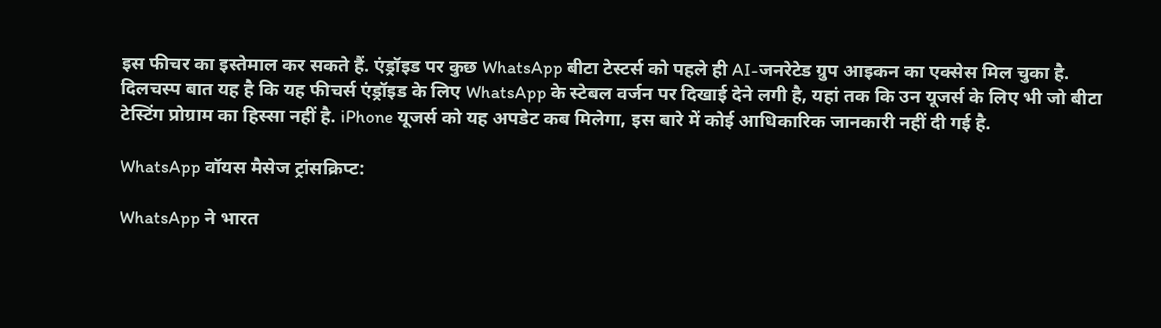इस फीचर का इस्तेमाल कर सकते हैं. एंड्रॉइड पर कुछ WhatsApp बीटा टेस्टर्स को पहले ही AI-जनरेटेड ग्रुप आइकन का एक्सेस मिल चुका है. दिलचस्प बात यह है कि यह फीचर्स एंड्रॉइड के लिए WhatsApp के स्टेबल वर्जन पर दिखाई देने लगी है, यहां तक कि उन यूजर्स के लिए भी जो बीटा टेस्टिंग प्रोग्राम का हिस्सा नहीं है. iPhone यूजर्स को यह अपडेट कब मिलेगा, इस बारे में कोई आधिकारिक जानकारी नहीं दी गई है.

WhatsApp वॉयस मैसेज ट्रांसक्रिप्ट:

WhatsApp ने भारत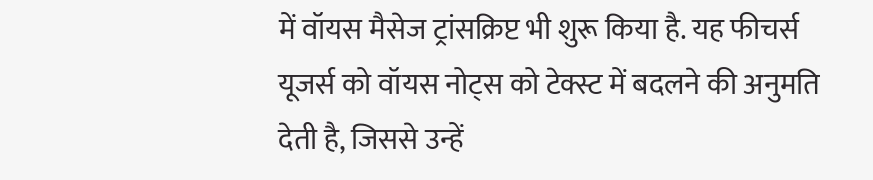में वॉयस मैसेज ट्रांसक्रिप्ट भी शुरू किया है. यह फीचर्स यूजर्स को वॉयस नोट्स को टेक्स्ट में बदलने की अनुमति देती है, जिससे उन्हें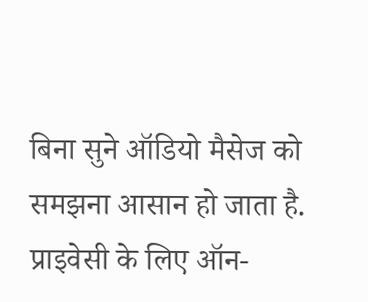बिना सुने ऑडियो मैसेज को समझना आसान हो जाता है. प्राइवेसी के लिए ऑन-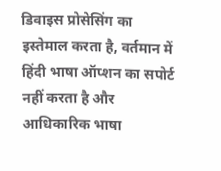डिवाइस प्रोसेसिंग का इस्तेमाल करता है, वर्तमान में हिंदी भाषा ऑप्शन का सपोर्ट नहीं करता है और आधिकारिक भाषा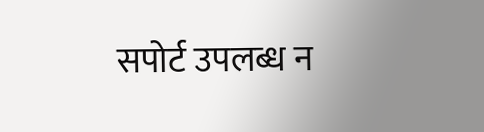सपोर्ट उपलब्ध न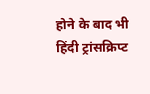होने के बाद भी हिंदी ट्रांसक्रिप्ट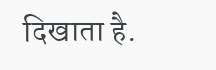दिखाता है.